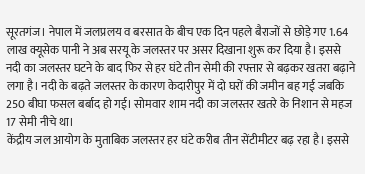सूरतगंज। नेपाल में जलप्रलय व बरसात के बीच एक दिन पहले बैराजों से छोड़े गए 1.64 लाख क्यूसेक पानी ने अब सरयू के जलस्तर पर असर दिखाना शुरू कर दिया है। इससे नदी का जलस्तर घटने के बाद फिर से हर घंटे तीन सेमी की रफ्तार से बढ़कर खतरा बढ़ाने लगा है। नदी के बढ़ते जलस्तर के कारण केदारीपुर में दो घरों की जमीन बह गई जबकि 250 बीघा फसल बर्बाद हो गई। सोमवार शाम नदी का जलस्तर खतरे के निशान से महज 17 सेमी नीचे था।
केंद्रीय जल आयोग के मुताबिक जलस्तर हर घंटे करीब तीन सेंटीमीटर बढ़ रहा है। इससे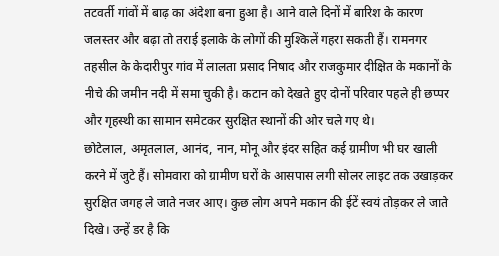तटवर्ती गांवों में बाढ़ का अंदेशा बना हुआ है। आने वाले दिनों में बारिश के कारण जलस्तर और बढ़ा तो तराई इलाके के लोगों की मुश्किलें गहरा सकती हैं। रामनगर तहसील के केदारीपुर गांव में लालता प्रसाद निषाद और राजकुमार दीक्षित के मकानों के नीचे की जमीन नदी में समा चुकी है। कटान को देखते हुए दोनों परिवार पहले ही छप्पर और गृहस्थी का सामान समेटकर सुरक्षित स्थानों की ओर चले गए थे।
छोटेलाल, अमृतलाल, आनंद, नान, मोनू और इंदर सहित कई ग्रामीण भी घर खाली करने में जुटे हैं। सोमवारा को ग्रामीण घरों के आसपास लगी सोलर लाइट तक उखाड़कर सुरक्षित जगह ले जाते नजर आए। कुछ लोग अपने मकान की ईटें स्वयं तोड़कर ले जाते दिखे। उन्हें डर है कि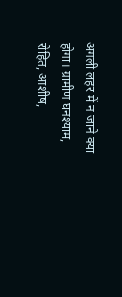अगली लहर में न जाने क्या होगा। ग्रामीण घनश्याम, रोहित, आशीष,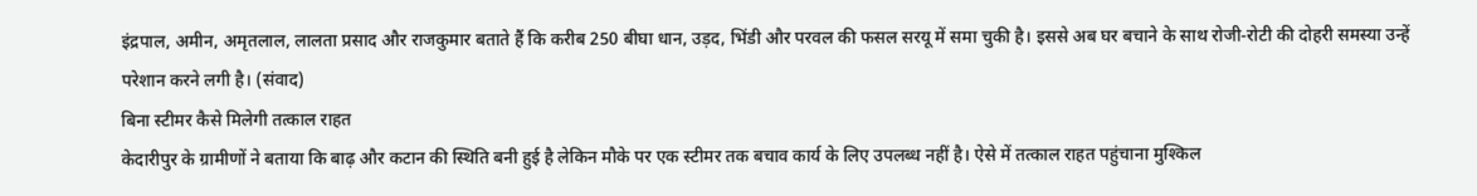इंद्रपाल, अमीन, अमृतलाल, लालता प्रसाद और राजकुमार बताते हैं कि करीब 250 बीघा धान, उड़द, भिंडी और परवल की फसल सरयू में समा चुकी है। इससे अब घर बचाने के साथ रोजी-रोटी की दोहरी समस्या उन्हें परेशान करने लगी है। (संवाद)
बिना स्टीमर कैसे मिलेगी तत्काल राहत
केदारीपुर के ग्रामीणों ने बताया कि बाढ़ और कटान की स्थिति बनी हुई है लेकिन मौके पर एक स्टीमर तक बचाव कार्य के लिए उपलब्ध नहीं है। ऐसे में तत्काल राहत पहुंचाना मुश्किल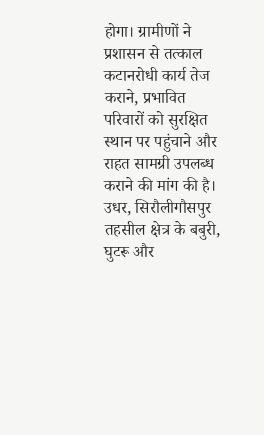होगा। ग्रामीणों ने प्रशासन से तत्काल कटानरोधी कार्य तेज कराने, प्रभावित परिवारों को सुरक्षित स्थान पर पहुंचाने और राहत सामग्री उपलब्ध कराने की मांग की है। उधर, सिरौलीगौसपुर तहसील क्षेत्र के बबुरी, घुटरू और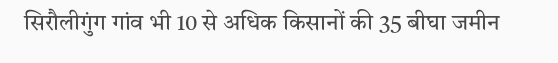सिरौलीगुंग गांव भी 10 से अधिक किसानों की 35 बीघा जमीन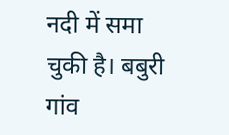नदी में समा चुकी है। बबुरी गांव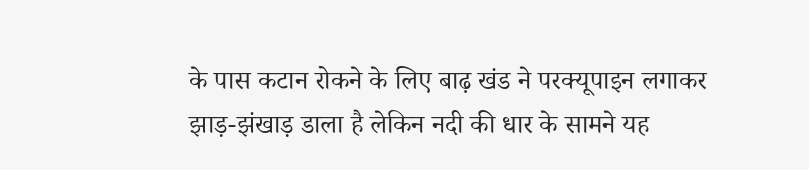के पास कटान रोकने के लिए बाढ़ खंड ने परक्यूपाइन लगाकर झाड़-झंखाड़ डाला है लेकिन नदी की धार के सामने यह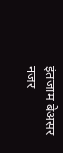इंतजाम बेअसर नजर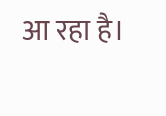आ रहा है।